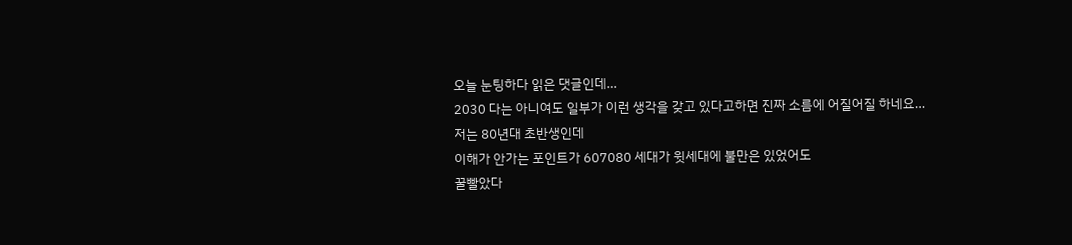오늘 눈팅하다 읽은 댓글인데…
2030 다는 아니여도 일부가 이런 생각을 갖고 있다고하면 진짜 소름에 어질어질 하네요…
저는 80년대 초반생인데
이해가 안가는 포인트가 607080 세대가 윗세대에 불만은 있었어도
꿀빨았다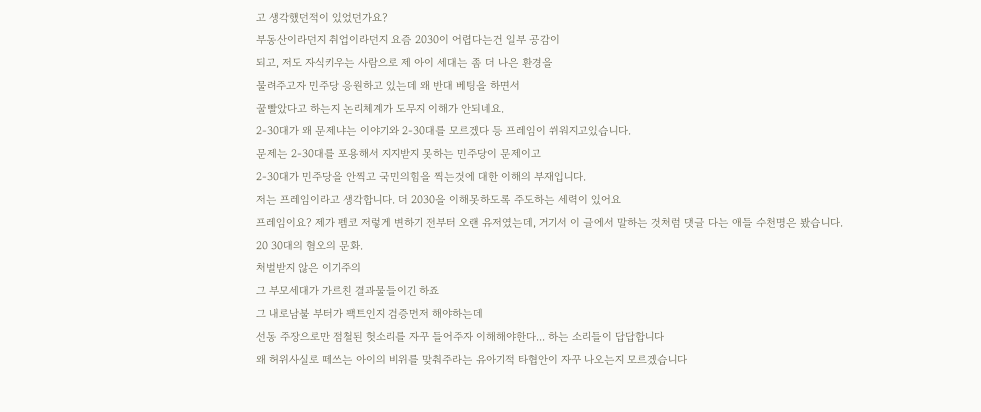고 생각했던적이 있었던가요?
부동산이라던지 취업이라던지 요즘 2030이 어렵다는건 일부 공감이
되고, 저도 자식키우는 사람으로 제 아이 세대는 좀 더 나은 환경을
물려주고자 민주당 응원하고 있는데 왜 반대 베팅을 하면서
꿀빨았다고 하는지 논리체계가 도무지 이해가 안되네요.
2-30대가 왜 문제냐는 이야기와 2-30대를 모르겠다 등 프레임이 쒸워지고있습니다.
문제는 2-30대를 포용해서 지지받지 못하는 민주당이 문제이고
2-30대가 민주당을 안찍고 국민의힘을 찍는것에 대한 이해의 부재입니다.
저는 프레임이라고 생각합니다. 더 2030을 이해못하도록 주도하는 세력이 있어요
프레임이요? 제가 펨코 저렇게 변하기 전부터 오랜 유저였는데, 거기서 이 글에서 말하는 것처럼 댓글 다는 애들 수천명은 봤습니다.
20 30대의 혐오의 문화.
처벌받지 않은 이기주의
그 부모세대가 가르친 결과물들이긴 하죠
그 내로남불 부터가 팩트인지 검증먼저 해야하는데
선동 주장으로만 점철된 헛소리를 자꾸 들어주자 이해해야한다... 하는 소리들이 답답합니다
왜 허위사실로 떼쓰는 아이의 비위를 맞춰주라는 유아기적 타협안이 자꾸 나오는지 모르겠습니다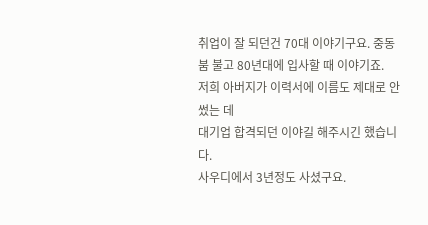취업이 잘 되던건 70대 이야기구요. 중동붐 불고 80년대에 입사할 때 이야기죠.
저희 아버지가 이력서에 이름도 제대로 안썼는 데
대기업 합격되던 이야길 해주시긴 했습니다.
사우디에서 3년정도 사셨구요.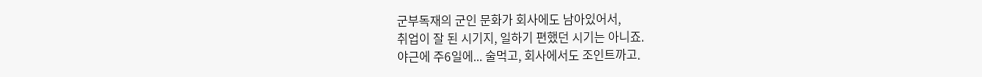군부독재의 군인 문화가 회사에도 남아있어서,
취업이 잘 된 시기지, 일하기 편했던 시기는 아니죠.
야근에 주6일에... 술먹고, 회사에서도 조인트까고.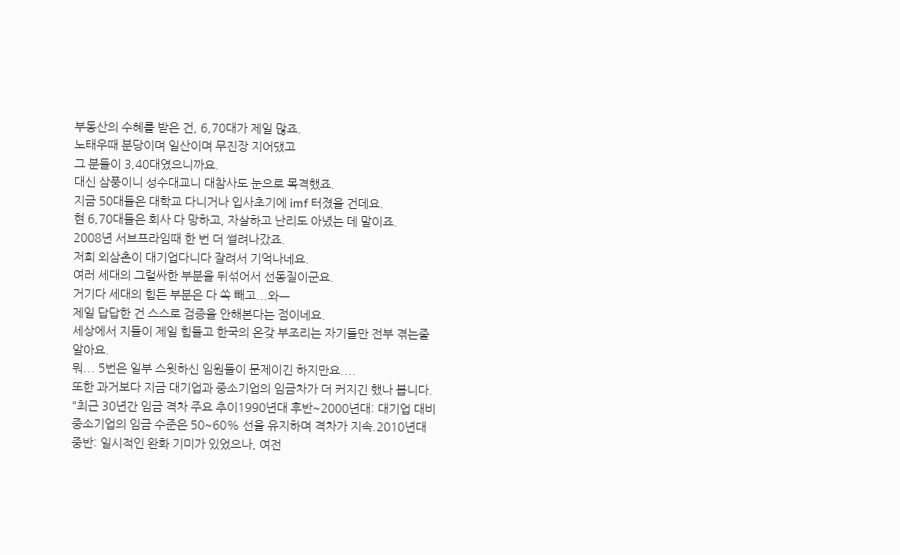부동산의 수혜를 받은 건, 6,70대가 제일 많죠.
노태우때 분당이며 일산이며 무진장 지어댔고
그 분들이 3,40대였으니까요.
대신 삼풍이니 성수대교니 대참사도 눈으로 목격했죠.
지금 50대들은 대학교 다니거나 입사초기에 imf 터졌을 건데요.
현 6,70대들은 회사 다 망하고, 자살하고 난리도 아녔는 데 말이죠.
2008년 서브프라임때 한 번 더 썰려나갔죠.
저희 외삼촌이 대기업다니다 잘려서 기억나네요.
여러 세대의 그럴싸한 부분을 뒤섞어서 선동질이군요.
거기다 세대의 힘든 부분은 다 쏙 빼고...와ㅡ
제일 답답한 건 스스로 검증을 안해본다는 점이네요.
세상에서 지들이 제일 힘들고 한국의 온갖 부조리는 자기들만 전부 겪는줄 알아요.
뭐... 5번은 일부 스윗하신 임원들이 문제이긴 하지만요....
또한 과거보다 지금 대기업과 중소기업의 임금차가 더 커지긴 했나 봅니다.
"최근 30년간 임금 격차 주요 추이1990년대 후반~2000년대: 대기업 대비 중소기업의 임금 수준은 50~60% 선을 유지하며 격차가 지속.2010년대 중반: 일시적인 완화 기미가 있었으나, 여전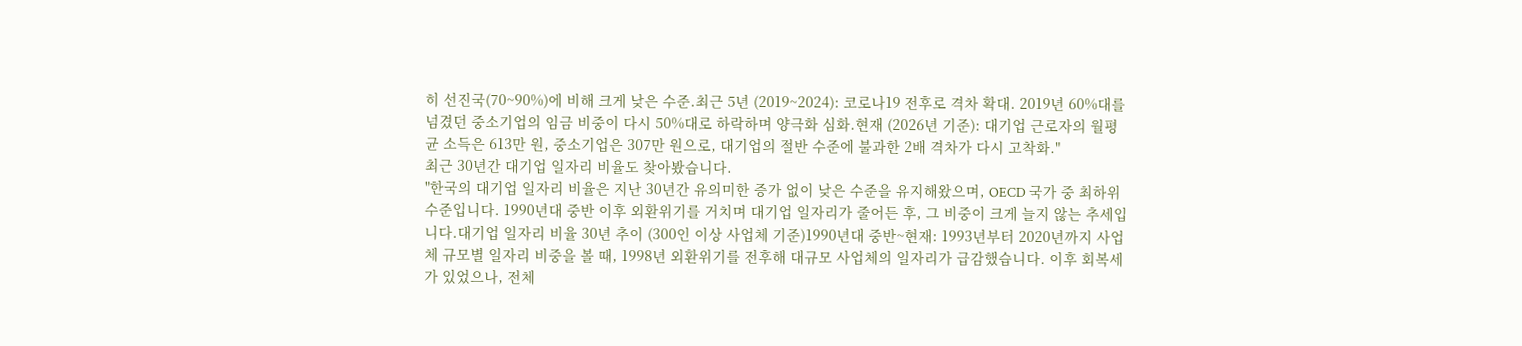히 선진국(70~90%)에 비해 크게 낮은 수준.최근 5년 (2019~2024): 코로나19 전후로 격차 확대. 2019년 60%대를 넘겼던 중소기업의 임금 비중이 다시 50%대로 하락하며 양극화 심화.현재 (2026년 기준): 대기업 근로자의 월평균 소득은 613만 원, 중소기업은 307만 원으로, 대기업의 절반 수준에 불과한 2배 격차가 다시 고착화."
최근 30년간 대기업 일자리 비율도 찾아봤습니다.
"한국의 대기업 일자리 비율은 지난 30년간 유의미한 증가 없이 낮은 수준을 유지해왔으며, OECD 국가 중 최하위 수준입니다. 1990년대 중반 이후 외환위기를 거치며 대기업 일자리가 줄어든 후, 그 비중이 크게 늘지 않는 추세입니다.대기업 일자리 비율 30년 추이 (300인 이상 사업체 기준)1990년대 중반~현재: 1993년부터 2020년까지 사업체 규모별 일자리 비중을 볼 때, 1998년 외환위기를 전후해 대규모 사업체의 일자리가 급감했습니다. 이후 회복세가 있었으나, 전체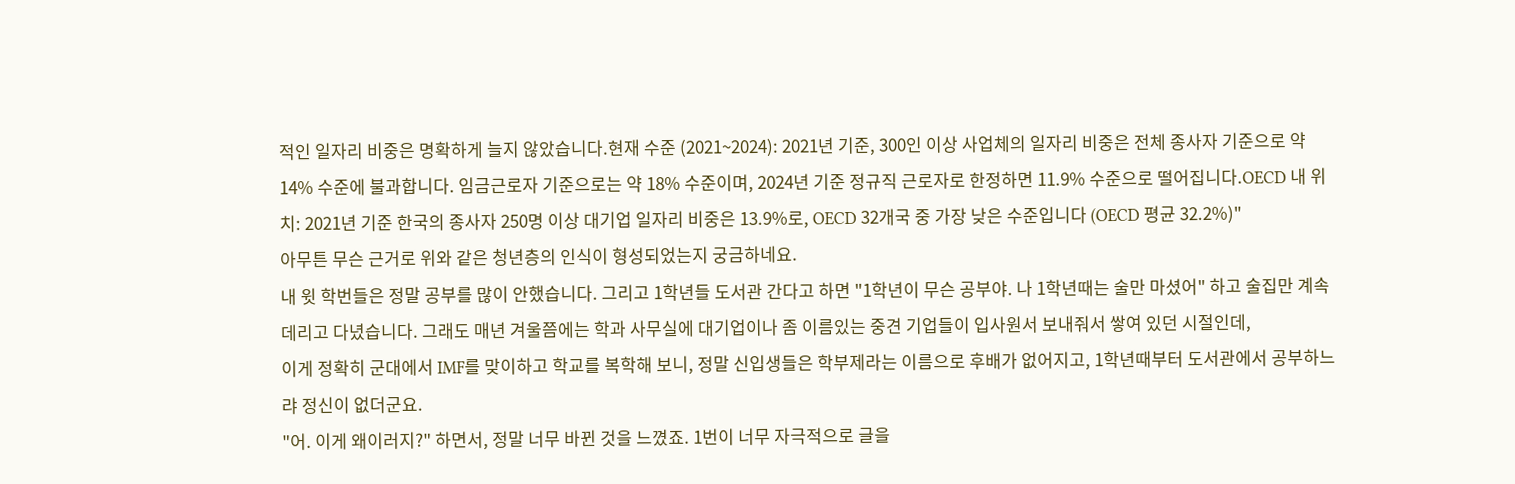적인 일자리 비중은 명확하게 늘지 않았습니다.현재 수준 (2021~2024): 2021년 기준, 300인 이상 사업체의 일자리 비중은 전체 종사자 기준으로 약 14% 수준에 불과합니다. 임금근로자 기준으로는 약 18% 수준이며, 2024년 기준 정규직 근로자로 한정하면 11.9% 수준으로 떨어집니다.OECD 내 위치: 2021년 기준 한국의 종사자 250명 이상 대기업 일자리 비중은 13.9%로, OECD 32개국 중 가장 낮은 수준입니다 (OECD 평균 32.2%)"
아무튼 무슨 근거로 위와 같은 청년층의 인식이 형성되었는지 궁금하네요.
내 윗 학번들은 정말 공부를 많이 안했습니다. 그리고 1학년들 도서관 간다고 하면 "1학년이 무슨 공부야. 나 1학년때는 술만 마셨어" 하고 술집만 계속 데리고 다녔습니다. 그래도 매년 겨울쯤에는 학과 사무실에 대기업이나 좀 이름있는 중견 기업들이 입사원서 보내줘서 쌓여 있던 시절인데,
이게 정확히 군대에서 IMF를 맞이하고 학교를 복학해 보니, 정말 신입생들은 학부제라는 이름으로 후배가 없어지고, 1학년때부터 도서관에서 공부하느랴 정신이 없더군요.
"어. 이게 왜이러지?" 하면서, 정말 너무 바뀐 것을 느꼈죠. 1번이 너무 자극적으로 글을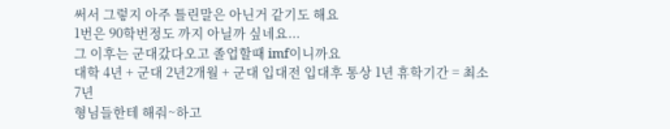써서 그렇지 아주 틀린말은 아닌거 같기도 해요
1번은 90학번정도 까지 아닐까 싶네요...
그 이후는 군대갔다오고 졸업할때 imf이니까요
대학 4년 + 군대 2년2개월 + 군대 입대전 입대후 통상 1년 휴학기간 = 최소 7년
형님들한테 해줘~하고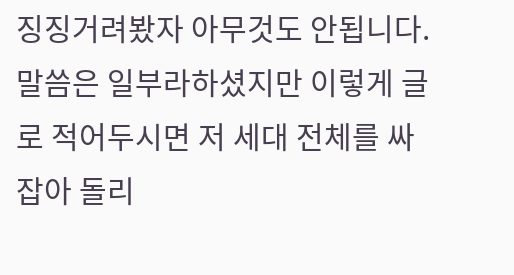징징거려봤자 아무것도 안됩니다.
말씀은 일부라하셨지만 이렇게 글로 적어두시면 저 세대 전체를 싸잡아 돌리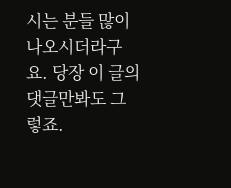시는 분들 많이나오시더라구요. 당장 이 글의 댓글만봐도 그렇죠.